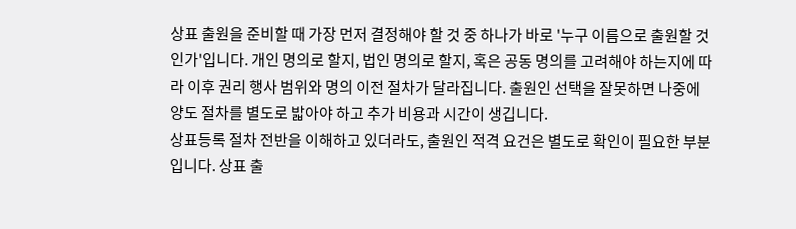상표 출원을 준비할 때 가장 먼저 결정해야 할 것 중 하나가 바로 '누구 이름으로 출원할 것인가'입니다. 개인 명의로 할지, 법인 명의로 할지, 혹은 공동 명의를 고려해야 하는지에 따라 이후 권리 행사 범위와 명의 이전 절차가 달라집니다. 출원인 선택을 잘못하면 나중에 양도 절차를 별도로 밟아야 하고 추가 비용과 시간이 생깁니다.
상표등록 절차 전반을 이해하고 있더라도, 출원인 적격 요건은 별도로 확인이 필요한 부분입니다. 상표 출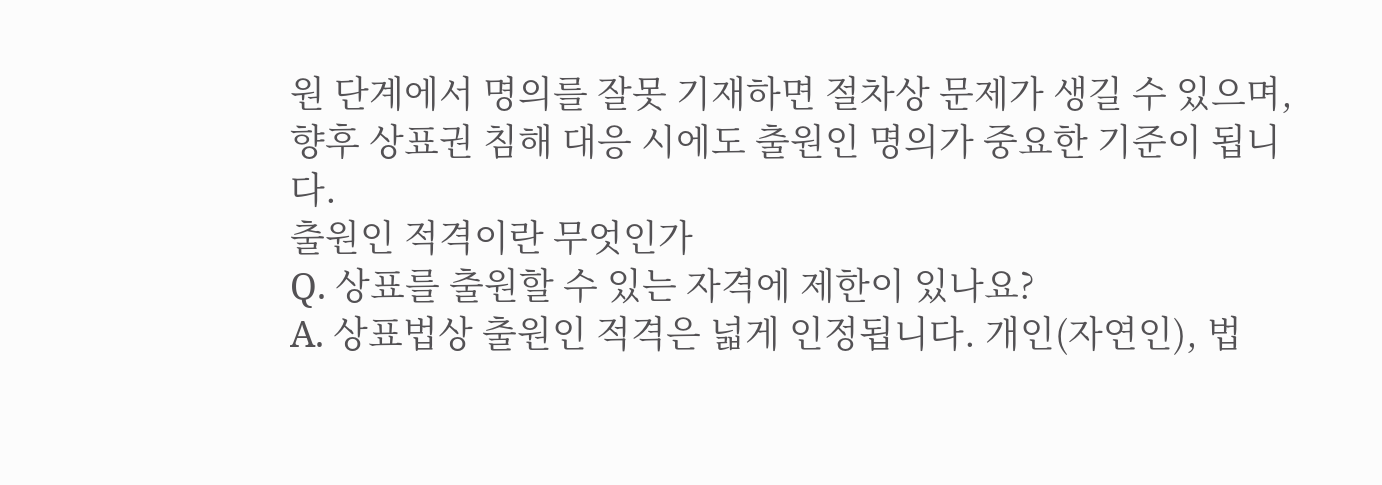원 단계에서 명의를 잘못 기재하면 절차상 문제가 생길 수 있으며, 향후 상표권 침해 대응 시에도 출원인 명의가 중요한 기준이 됩니다.
출원인 적격이란 무엇인가
Q. 상표를 출원할 수 있는 자격에 제한이 있나요?
A. 상표법상 출원인 적격은 넓게 인정됩니다. 개인(자연인), 법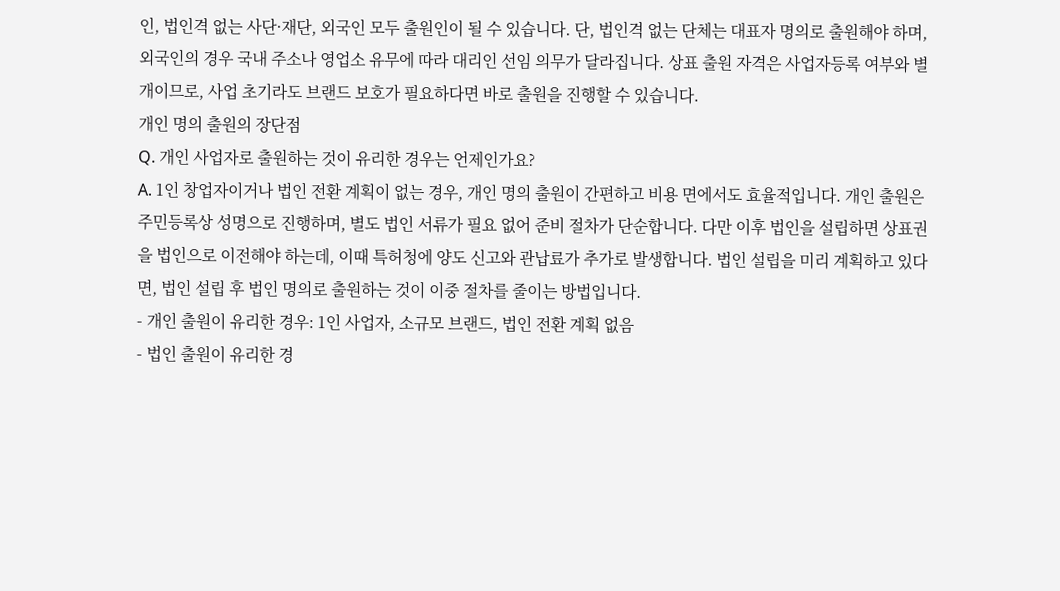인, 법인격 없는 사단·재단, 외국인 모두 출원인이 될 수 있습니다. 단, 법인격 없는 단체는 대표자 명의로 출원해야 하며, 외국인의 경우 국내 주소나 영업소 유무에 따라 대리인 선임 의무가 달라집니다. 상표 출원 자격은 사업자등록 여부와 별개이므로, 사업 초기라도 브랜드 보호가 필요하다면 바로 출원을 진행할 수 있습니다.
개인 명의 출원의 장단점
Q. 개인 사업자로 출원하는 것이 유리한 경우는 언제인가요?
A. 1인 창업자이거나 법인 전환 계획이 없는 경우, 개인 명의 출원이 간편하고 비용 면에서도 효율적입니다. 개인 출원은 주민등록상 성명으로 진행하며, 별도 법인 서류가 필요 없어 준비 절차가 단순합니다. 다만 이후 법인을 설립하면 상표권을 법인으로 이전해야 하는데, 이때 특허청에 양도 신고와 관납료가 추가로 발생합니다. 법인 설립을 미리 계획하고 있다면, 법인 설립 후 법인 명의로 출원하는 것이 이중 절차를 줄이는 방법입니다.
- 개인 출원이 유리한 경우: 1인 사업자, 소규모 브랜드, 법인 전환 계획 없음
- 법인 출원이 유리한 경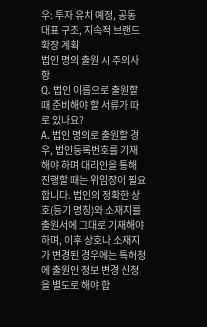우: 투자 유치 예정, 공동 대표 구조, 지속적 브랜드 확장 계획
법인 명의 출원 시 주의사항
Q. 법인 이름으로 출원할 때 준비해야 할 서류가 따로 있나요?
A. 법인 명의로 출원할 경우, 법인등록번호를 기재해야 하며 대리인을 통해 진행할 때는 위임장이 필요합니다. 법인의 정확한 상호(등기 명칭)와 소재지를 출원서에 그대로 기재해야 하며, 이후 상호나 소재지가 변경된 경우에는 특허청에 출원인 정보 변경 신청을 별도로 해야 합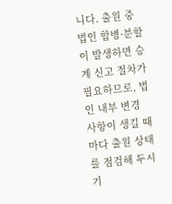니다. 출원 중 법인 합병·분할이 발생하면 승계 신고 절차가 필요하므로, 법인 내부 변경 사항이 생길 때마다 출원 상태를 점검해 두시기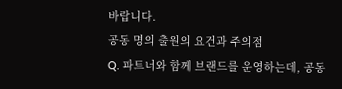바랍니다.
공동 명의 출원의 요건과 주의점
Q. 파트너와 함께 브랜드를 운영하는데, 공동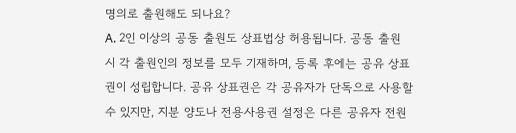명의로 출원해도 되나요?
A. 2인 이상의 공동 출원도 상표법상 허용됩니다. 공동 출원 시 각 출원인의 정보를 모두 기재하며, 등록 후에는 공유 상표권이 성립합니다. 공유 상표권은 각 공유자가 단독으로 사용할 수 있지만, 지분 양도나 전용사용권 설정은 다른 공유자 전원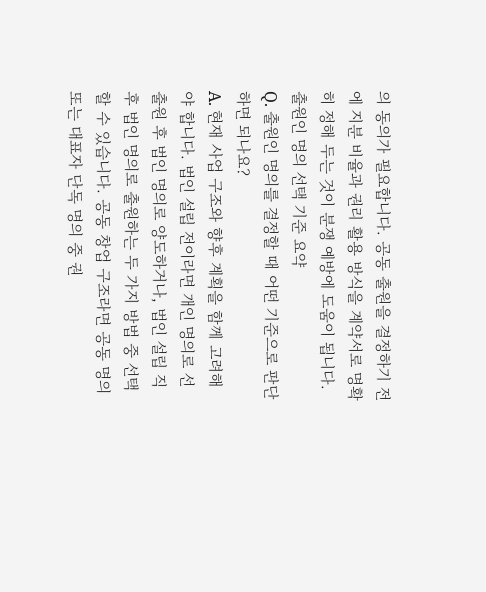의 동의가 필요합니다. 공동 출원을 결정하기 전에 지분 비율과 권리 활용 방식을 계약서로 명확히 정해 두는 것이 분쟁 예방에 도움이 됩니다.
출원인 명의 선택 기준 요약
Q. 출원인 명의를 결정할 때 어떤 기준으로 판단하면 되나요?
A. 현재 사업 구조와 향후 계획을 함께 고려해야 합니다. 법인 설립 전이라면 개인 명의로 선 출원 후 법인 명의로 양도하거나, 법인 설립 직후 법인 명의로 출원하는 두 가지 방법 중 선택할 수 있습니다. 공동 창업 구조라면 공동 명의 또는 대표자 단독 명의 중 권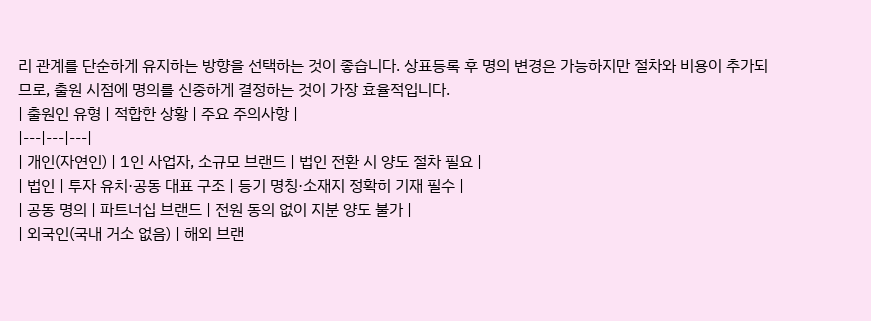리 관계를 단순하게 유지하는 방향을 선택하는 것이 좋습니다. 상표등록 후 명의 변경은 가능하지만 절차와 비용이 추가되므로, 출원 시점에 명의를 신중하게 결정하는 것이 가장 효율적입니다.
| 출원인 유형 | 적합한 상황 | 주요 주의사항 |
|---|---|---|
| 개인(자연인) | 1인 사업자, 소규모 브랜드 | 법인 전환 시 양도 절차 필요 |
| 법인 | 투자 유치·공동 대표 구조 | 등기 명칭·소재지 정확히 기재 필수 |
| 공동 명의 | 파트너십 브랜드 | 전원 동의 없이 지분 양도 불가 |
| 외국인(국내 거소 없음) | 해외 브랜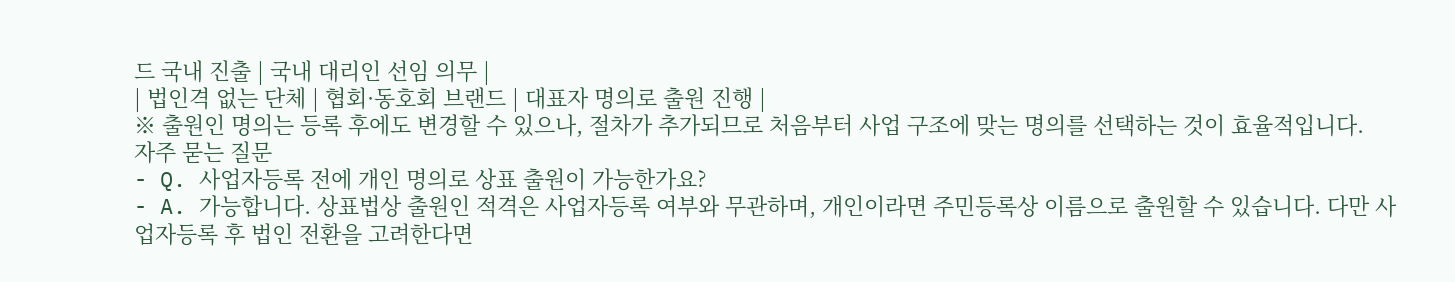드 국내 진출 | 국내 대리인 선임 의무 |
| 법인격 없는 단체 | 협회·동호회 브랜드 | 대표자 명의로 출원 진행 |
※ 출원인 명의는 등록 후에도 변경할 수 있으나, 절차가 추가되므로 처음부터 사업 구조에 맞는 명의를 선택하는 것이 효율적입니다.
자주 묻는 질문
- Q. 사업자등록 전에 개인 명의로 상표 출원이 가능한가요?
- A. 가능합니다. 상표법상 출원인 적격은 사업자등록 여부와 무관하며, 개인이라면 주민등록상 이름으로 출원할 수 있습니다. 다만 사업자등록 후 법인 전환을 고려한다면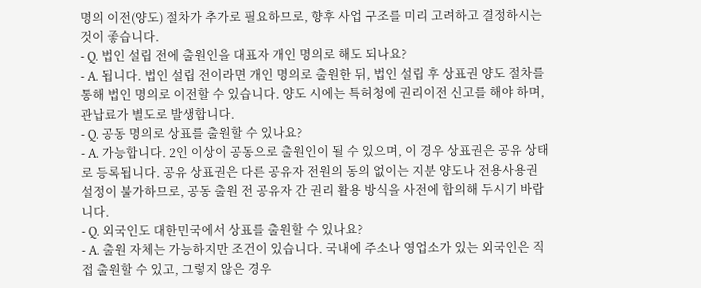명의 이전(양도) 절차가 추가로 필요하므로, 향후 사업 구조를 미리 고려하고 결정하시는 것이 좋습니다.
- Q. 법인 설립 전에 출원인을 대표자 개인 명의로 해도 되나요?
- A. 됩니다. 법인 설립 전이라면 개인 명의로 출원한 뒤, 법인 설립 후 상표권 양도 절차를 통해 법인 명의로 이전할 수 있습니다. 양도 시에는 특허청에 권리이전 신고를 해야 하며, 관납료가 별도로 발생합니다.
- Q. 공동 명의로 상표를 출원할 수 있나요?
- A. 가능합니다. 2인 이상이 공동으로 출원인이 될 수 있으며, 이 경우 상표권은 공유 상태로 등록됩니다. 공유 상표권은 다른 공유자 전원의 동의 없이는 지분 양도나 전용사용권 설정이 불가하므로, 공동 출원 전 공유자 간 권리 활용 방식을 사전에 합의해 두시기 바랍니다.
- Q. 외국인도 대한민국에서 상표를 출원할 수 있나요?
- A. 출원 자체는 가능하지만 조건이 있습니다. 국내에 주소나 영업소가 있는 외국인은 직접 출원할 수 있고, 그렇지 않은 경우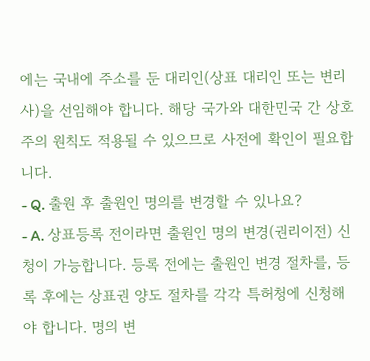에는 국내에 주소를 둔 대리인(상표 대리인 또는 변리사)을 선임해야 합니다. 해당 국가와 대한민국 간 상호주의 원칙도 적용될 수 있으므로 사전에 확인이 필요합니다.
- Q. 출원 후 출원인 명의를 변경할 수 있나요?
- A. 상표등록 전이라면 출원인 명의 변경(권리이전) 신청이 가능합니다. 등록 전에는 출원인 변경 절차를, 등록 후에는 상표권 양도 절차를 각각 특허청에 신청해야 합니다. 명의 변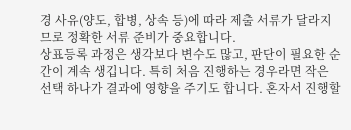경 사유(양도, 합병, 상속 등)에 따라 제출 서류가 달라지므로 정확한 서류 준비가 중요합니다.
상표등록 과정은 생각보다 변수도 많고, 판단이 필요한 순간이 계속 생깁니다. 특히 처음 진행하는 경우라면 작은 선택 하나가 결과에 영향을 주기도 합니다. 혼자서 진행할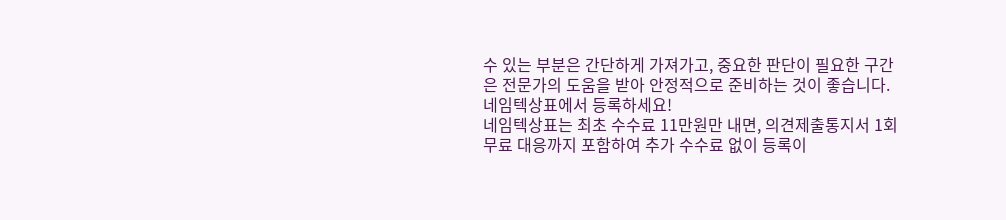수 있는 부분은 간단하게 가져가고, 중요한 판단이 필요한 구간은 전문가의 도움을 받아 안정적으로 준비하는 것이 좋습니다.
네임텍상표에서 등록하세요!
네임텍상표는 최초 수수료 11만원만 내면, 의견제출통지서 1회 무료 대응까지 포함하여 추가 수수료 없이 등록이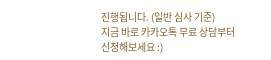진행됩니다. (일반 심사 기준)
지금 바로 카카오톡 무료 상담부터 신청해보세요 :)